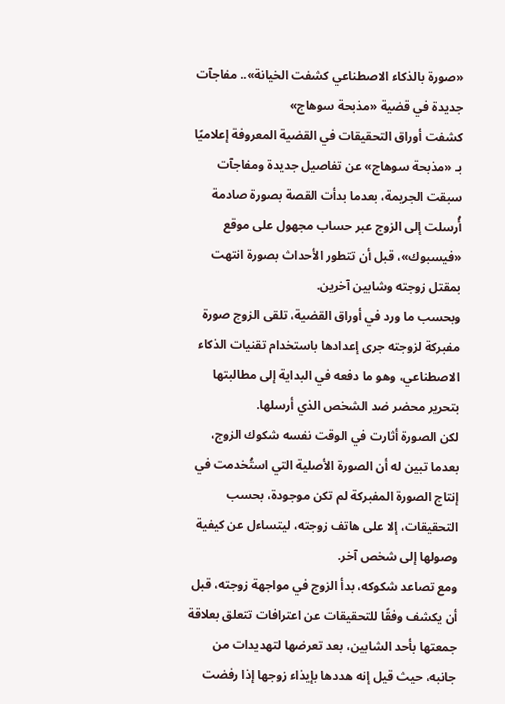«صورة بالذكاء الاصطناعي كشفت الخيانة».. مفاجآت جديدة في قضية «مذبحة سوهاج»
كشفت أوراق التحقيقات في القضية المعروفة إعلاميًا بـ «مذبحة سوهاج» عن تفاصيل جديدة ومفاجآت سبقت الجريمة، بعدما بدأت القصة بصورة صادمة أُرسلت إلى الزوج عبر حساب مجهول على موقع «فيسبوك»، قبل أن تتطور الأحداث بصورة انتهت بمقتل زوجته وشابين آخرين.
وبحسب ما ورد في أوراق القضية، تلقى الزوج صورة مفبركة لزوجته جرى إعدادها باستخدام تقنيات الذكاء الاصطناعي، وهو ما دفعه في البداية إلى مطالبتها بتحرير محضر ضد الشخص الذي أرسلها.
لكن الصورة أثارت في الوقت نفسه شكوك الزوج، بعدما تبين له أن الصورة الأصلية التي استُخدمت في إنتاج الصورة المفبركة لم تكن موجودة، بحسب التحقيقات، إلا على هاتف زوجته، ليتساءل عن كيفية وصولها إلى شخص آخر.
ومع تصاعد شكوكه، بدأ الزوج في مواجهة زوجته، قبل أن يكشف وفقًا للتحقيقات عن اعترافات تتعلق بعلاقة جمعتها بأحد الشابين، بعد تعرضها لتهديدات من جانبه، حيث قيل إنه هددها بإيذاء زوجها إذا رفضت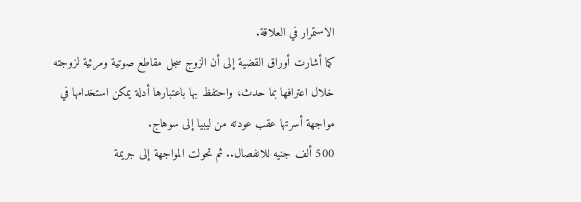الاستمرار في العلاقة.
كما أشارت أوراق القضية إلى أن الزوج سجل مقاطع صوتية ومرئية لزوجته خلال اعترافها بما حدث، واحتفظ بها باعتبارها أدلة يمكن استخدامها في مواجهة أسرتها عقب عودته من ليبيا إلى سوهاج.
500 ألف جنيه للانفصال.. ثم تحولت المواجهة إلى جريمة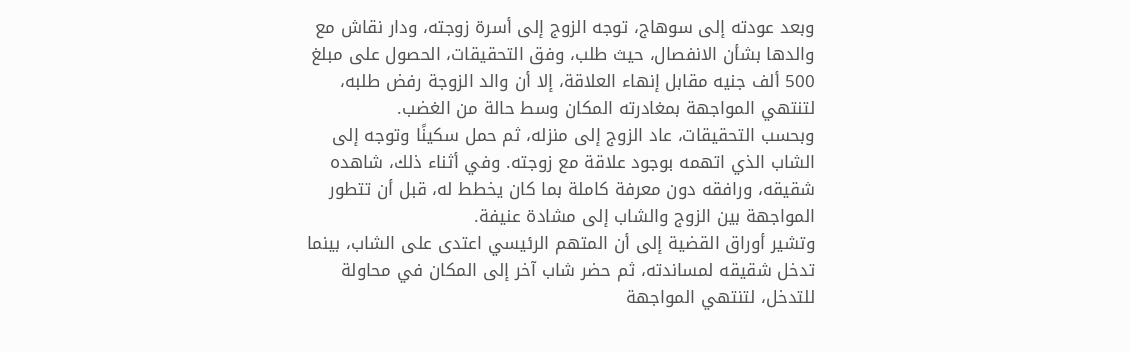وبعد عودته إلى سوهاج، توجه الزوج إلى أسرة زوجته، ودار نقاش مع والدها بشأن الانفصال، حيث طلب، وفق التحقيقات، الحصول على مبلغ 500 ألف جنيه مقابل إنهاء العلاقة، إلا أن والد الزوجة رفض طلبه، لتنتهي المواجهة بمغادرته المكان وسط حالة من الغضب.
وبحسب التحقيقات، عاد الزوج إلى منزله، ثم حمل سكينًا وتوجه إلى الشاب الذي اتهمه بوجود علاقة مع زوجته. وفي أثناء ذلك، شاهده شقيقه، ورافقه دون معرفة كاملة بما كان يخطط له، قبل أن تتطور المواجهة بين الزوج والشاب إلى مشادة عنيفة.
وتشير أوراق القضية إلى أن المتهم الرئيسي اعتدى على الشاب، بينما تدخل شقيقه لمساندته، ثم حضر شاب آخر إلى المكان في محاولة للتدخل، لتنتهي المواجهة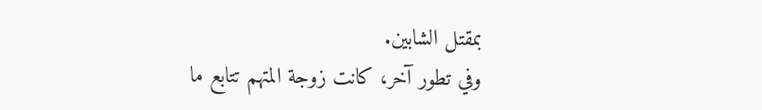بمقتل الشابين.
وفي تطور آخر، كانت زوجة المتهم تتابع ما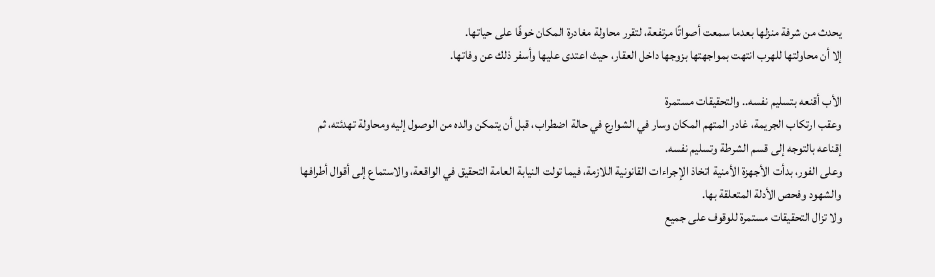يحدث من شرفة منزلها بعدما سمعت أصواتًا مرتفعة، لتقرر محاولة مغادرة المكان خوفًا على حياتها.
إلا أن محاولتها للهرب انتهت بمواجهتها بزوجها داخل العقار، حيث اعتدى عليها وأسفر ذلك عن وفاتها.

الأب أقنعه بتسليم نفسه.. والتحقيقات مستمرة
وعقب ارتكاب الجريمة، غادر المتهم المكان وسار في الشوارع في حالة اضطراب، قبل أن يتمكن والده من الوصول إليه ومحاولة تهدئته، ثم إقناعه بالتوجه إلى قسم الشرطة وتسليم نفسه.
وعلى الفور، بدأت الأجهزة الأمنية اتخاذ الإجراءات القانونية اللازمة، فيما تولت النيابة العامة التحقيق في الواقعة، والاستماع إلى أقوال أطرافها والشهود وفحص الأدلة المتعلقة بها.
ولا تزال التحقيقات مستمرة للوقوف على جميع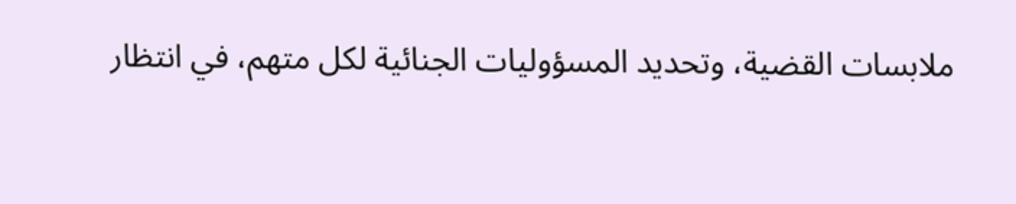ملابسات القضية، وتحديد المسؤوليات الجنائية لكل متهم، في انتظار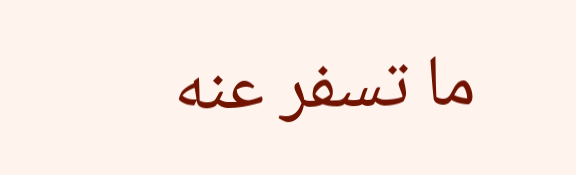ما تسفر عنه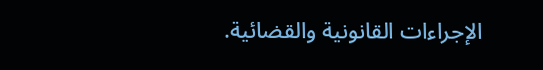الإجراءات القانونية والقضائية.